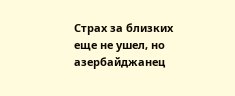Страх за близких еще не ушел, но азербайджанец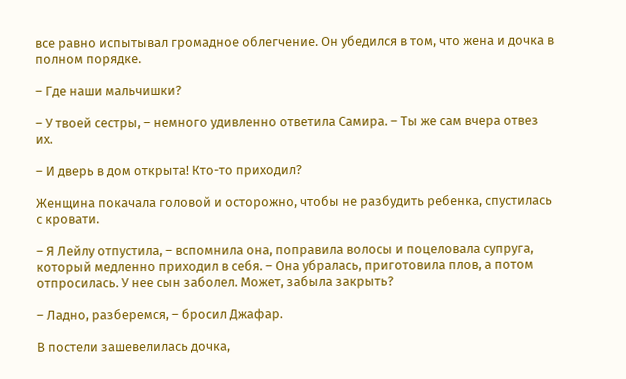все равно испытывал громадное облегчение. Он убедился в том, что жена и дочка в полном порядке.

– Где наши мальчишки?

– У твоей сестры, – немного удивленно ответила Самира. – Ты же сам вчера отвез их.

– И дверь в дом открыта! Кто-то приходил?

Женщина покачала головой и осторожно, чтобы не разбудить ребенка, спустилась с кровати.

– Я Лейлу отпустила, – вспомнила она, поправила волосы и поцеловала супруга, который медленно приходил в себя. – Она убралась, приготовила плов, а потом отпросилась. У нее сын заболел. Может, забыла закрыть?

– Ладно, разберемся, – бросил Джафар.

В постели зашевелилась дочка,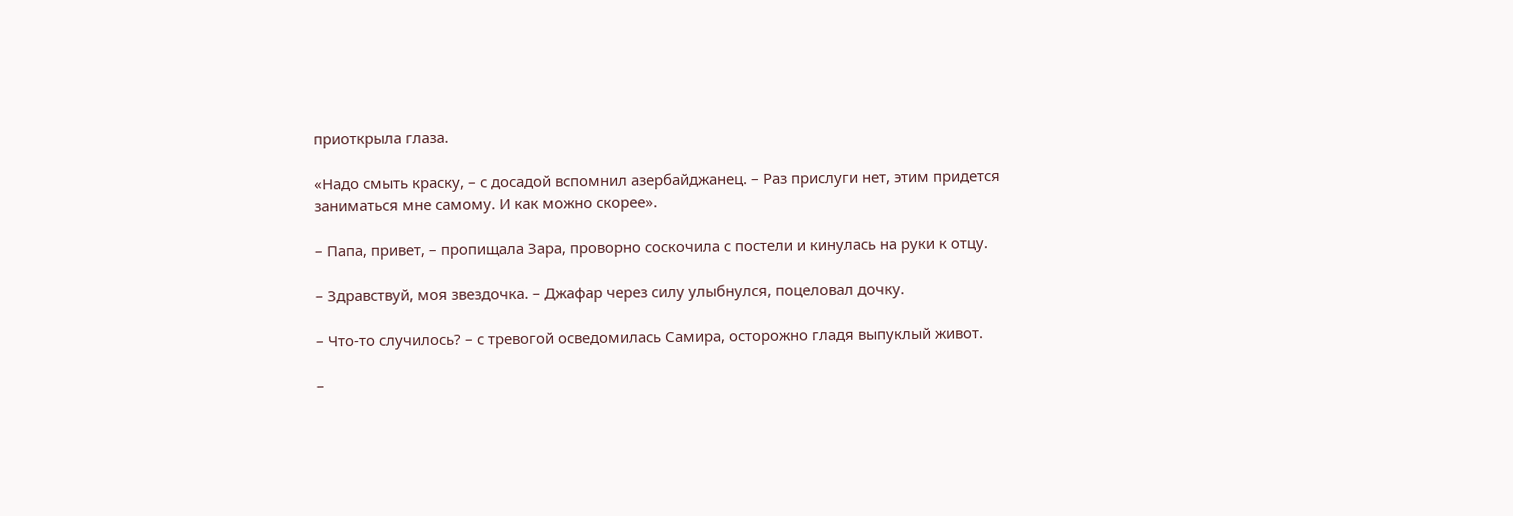приоткрыла глаза.

«Надо смыть краску, – с досадой вспомнил азербайджанец. – Раз прислуги нет, этим придется заниматься мне самому. И как можно скорее».

– Папа, привет, – пропищала Зара, проворно соскочила с постели и кинулась на руки к отцу.

– Здравствуй, моя звездочка. – Джафар через силу улыбнулся, поцеловал дочку.

– Что-то случилось? – с тревогой осведомилась Самира, осторожно гладя выпуклый живот.

–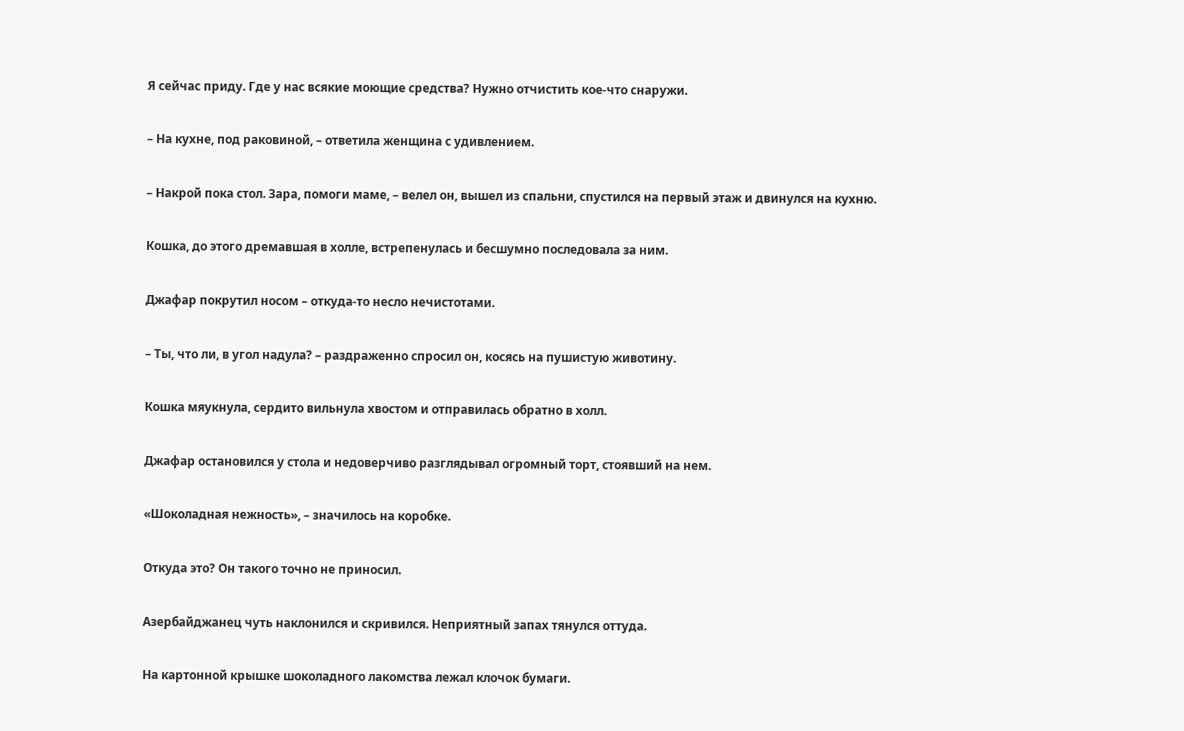Я сейчас приду. Где у нас всякие моющие средства? Нужно отчистить кое-что снаружи.

– На кухне, под раковиной, – ответила женщина с удивлением.

– Накрой пока стол. Зара, помоги маме, – велел он, вышел из спальни, спустился на первый этаж и двинулся на кухню.

Кошка, до этого дремавшая в холле, встрепенулась и бесшумно последовала за ним.

Джафар покрутил носом – откуда-то несло нечистотами.

– Ты, что ли, в угол надула? – раздраженно спросил он, косясь на пушистую животину.

Кошка мяукнула, сердито вильнула хвостом и отправилась обратно в холл.

Джафар остановился у стола и недоверчиво разглядывал огромный торт, стоявший на нем.

«Шоколадная нежность», – значилось на коробке.

Откуда это? Он такого точно не приносил.

Азербайджанец чуть наклонился и скривился. Неприятный запах тянулся оттуда.

На картонной крышке шоколадного лакомства лежал клочок бумаги.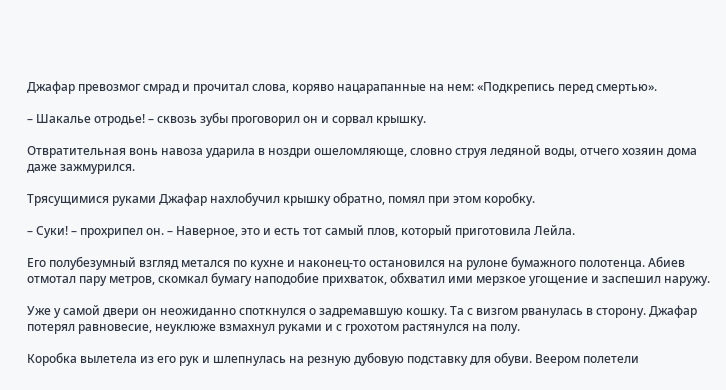Джафар превозмог смрад и прочитал слова, коряво нацарапанные на нем: «Подкрепись перед смертью».

– Шакалье отродье! – сквозь зубы проговорил он и сорвал крышку.

Отвратительная вонь навоза ударила в ноздри ошеломляюще, словно струя ледяной воды, отчего хозяин дома даже зажмурился.

Трясущимися руками Джафар нахлобучил крышку обратно, помял при этом коробку.

– Суки! – прохрипел он. – Наверное, это и есть тот самый плов, который приготовила Лейла.

Его полубезумный взгляд метался по кухне и наконец-то остановился на рулоне бумажного полотенца. Абиев отмотал пару метров, скомкал бумагу наподобие прихваток, обхватил ими мерзкое угощение и заспешил наружу.

Уже у самой двери он неожиданно споткнулся о задремавшую кошку. Та с визгом рванулась в сторону. Джафар потерял равновесие, неуклюже взмахнул руками и с грохотом растянулся на полу.

Коробка вылетела из его рук и шлепнулась на резную дубовую подставку для обуви. Веером полетели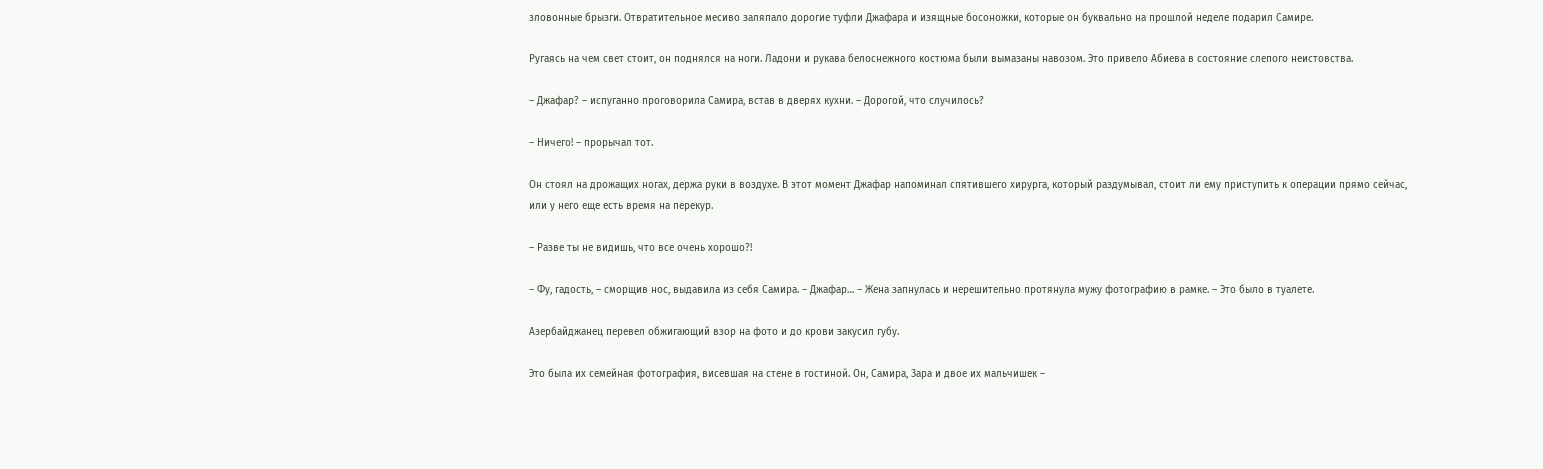зловонные брызги. Отвратительное месиво заляпало дорогие туфли Джафара и изящные босоножки, которые он буквально на прошлой неделе подарил Самире.

Ругаясь на чем свет стоит, он поднялся на ноги. Ладони и рукава белоснежного костюма были вымазаны навозом. Это привело Абиева в состояние слепого неистовства.

– Джафар? – испуганно проговорила Самира, встав в дверях кухни. – Дорогой, что случилось?

– Ничего! – прорычал тот.

Он стоял на дрожащих ногах, держа руки в воздухе. В этот момент Джафар напоминал спятившего хирурга, который раздумывал, стоит ли ему приступить к операции прямо сейчас, или у него еще есть время на перекур.

– Разве ты не видишь, что все очень хорошо?!

– Фу, гадость, – сморщив нос, выдавила из себя Самира. – Джафар… – Жена запнулась и нерешительно протянула мужу фотографию в рамке. – Это было в туалете.

Азербайджанец перевел обжигающий взор на фото и до крови закусил губу.

Это была их семейная фотография, висевшая на стене в гостиной. Он, Самира, Зара и двое их мальчишек –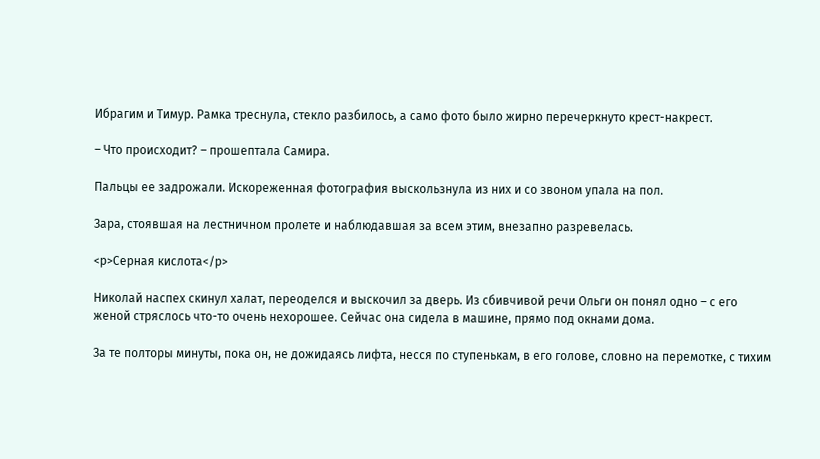Ибрагим и Тимур. Рамка треснула, стекло разбилось, а само фото было жирно перечеркнуто крест-накрест.

– Что происходит? – прошептала Самира.

Пальцы ее задрожали. Искореженная фотография выскользнула из них и со звоном упала на пол.

Зара, стоявшая на лестничном пролете и наблюдавшая за всем этим, внезапно разревелась.

<p>Серная кислота</p>

Николай наспех скинул халат, переоделся и выскочил за дверь. Из сбивчивой речи Ольги он понял одно – с его женой стряслось что-то очень нехорошее. Сейчас она сидела в машине, прямо под окнами дома.

За те полторы минуты, пока он, не дожидаясь лифта, несся по ступенькам, в его голове, словно на перемотке, с тихим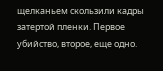щелканьем скользили кадры затертой пленки. Первое убийство, второе, еще одно.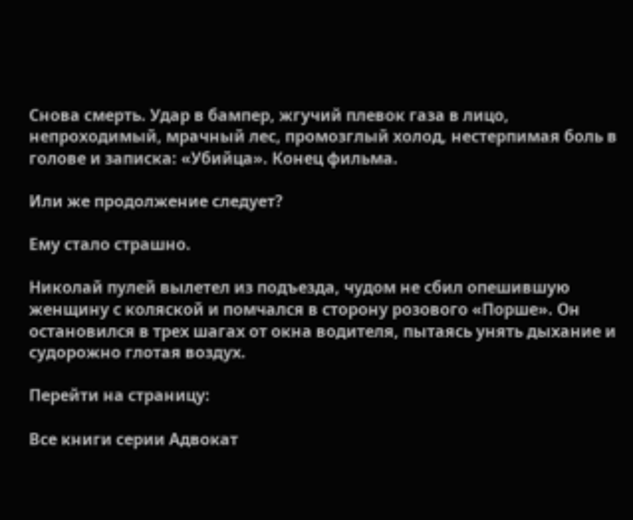Снова смерть. Удар в бампер, жгучий плевок газа в лицо, непроходимый, мрачный лес, промозглый холод, нестерпимая боль в голове и записка: «Убийца». Конец фильма.

Или же продолжение следует?

Ему стало страшно.

Николай пулей вылетел из подъезда, чудом не сбил опешившую женщину с коляской и помчался в сторону розового «Порше». Он остановился в трех шагах от окна водителя, пытаясь унять дыхание и судорожно глотая воздух.

Перейти на страницу:

Все книги серии Адвокат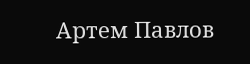Артем Павлов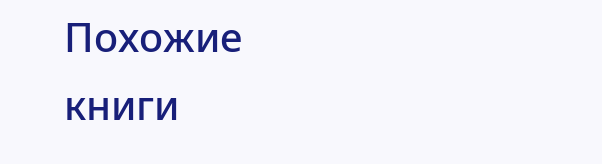Похожие книги